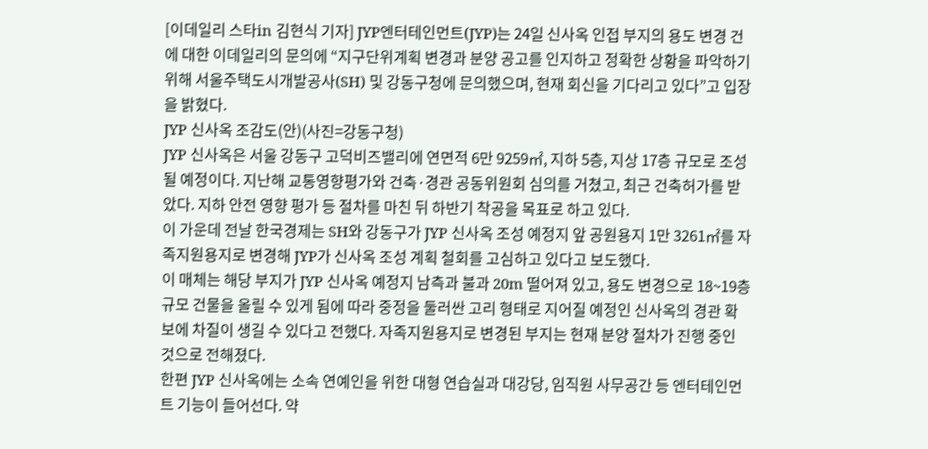[이데일리 스타in 김현식 기자] JYP엔터테인먼트(JYP)는 24일 신사옥 인접 부지의 용도 변경 건에 대한 이데일리의 문의에 “지구단위계획 변경과 분양 공고를 인지하고 정확한 상황을 파악하기 위해 서울주택도시개발공사(SH) 및 강동구청에 문의했으며, 현재 회신을 기다리고 있다”고 입장을 밝혔다.
JYP 신사옥 조감도(안)(사진=강동구청)
JYP 신사옥은 서울 강동구 고덕비즈밸리에 연면적 6만 9259㎡, 지하 5층, 지상 17층 규모로 조성될 예정이다. 지난해 교통영향평가와 건축·경관 공동위원회 심의를 거쳤고, 최근 건축허가를 받았다. 지하 안전 영향 평가 등 절차를 마친 뒤 하반기 착공을 목표로 하고 있다.
이 가운데 전날 한국경제는 SH와 강동구가 JYP 신사옥 조성 예정지 앞 공원용지 1만 3261㎡를 자족지원용지로 변경해 JYP가 신사옥 조성 계획 철회를 고심하고 있다고 보도했다.
이 매체는 해당 부지가 JYP 신사옥 예정지 남측과 불과 20m 떨어져 있고, 용도 변경으로 18~19층 규모 건물을 올릴 수 있게 됨에 따라 중정을 둘러싼 고리 형태로 지어질 예정인 신사옥의 경관 확보에 차질이 생길 수 있다고 전했다. 자족지원용지로 변경된 부지는 현재 분양 절차가 진행 중인 것으로 전해졌다.
한편 JYP 신사옥에는 소속 연예인을 위한 대형 연습실과 대강당, 임직원 사무공간 등 엔터테인먼트 기능이 들어선다. 약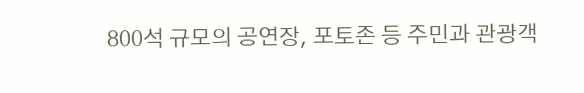800석 규모의 공연장, 포토존 등 주민과 관광객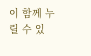이 함께 누릴 수 있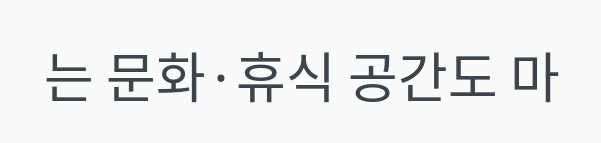는 문화·휴식 공간도 마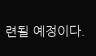련될 예정이다.